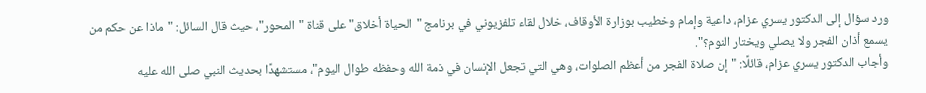ورد سؤال إلى الدكتور يسري عزام، داعية وإمام وخطيب بوزارة الأوقاف، خلال لقاء تلفزيوني في برنامج "الحياة أخلاق" على قناة "المحور"، حيث قال السائل: "ماذا عن حكم من يسمع أذان الفجر ولا يصلي ويختار النوم؟".
وأجاب الدكتور يسري عزام، قائلًا: "إن صلاة الفجر من أعظم الصلوات، وهي التي تجعل الإنسان في ذمة الله وحفظه طوال اليوم"، مستشهدًا بحديث النبي صلى الله عليه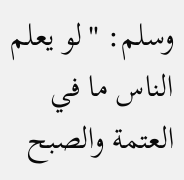وسلم: "لو يعلم الناس ما في العتمة والصبح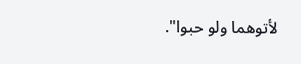لأتوهما ولو حبوا".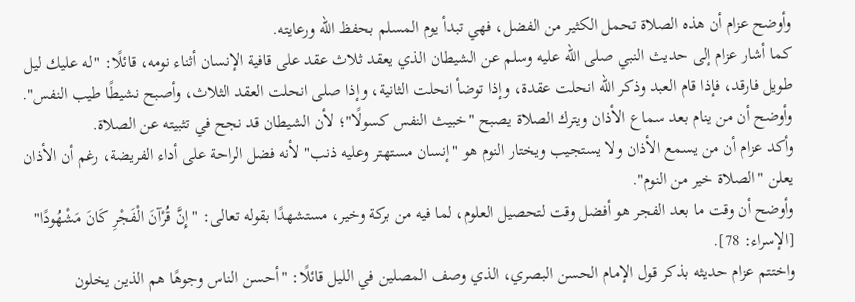وأوضح عزام أن هذه الصلاة تحمل الكثير من الفضل، فهي تبدأ يوم المسلم بحفظ الله ورعايته.
كما أشار عزام إلى حديث النبي صلى الله عليه وسلم عن الشيطان الذي يعقد ثلاث عقد على قافية الإنسان أثناء نومه، قائلًا: "له عليك ليل طويل فارقد، فإذا قام العبد وذكر الله انحلت عقدة، وإذا توضأ انحلت الثانية، وإذا صلى انحلت العقد الثلاث، وأصبح نشيطًا طيب النفس".
وأوضح أن من ينام بعد سماع الأذان ويترك الصلاة يصبح "خبيث النفس كسولًا"؛ لأن الشيطان قد نجح في تثبيته عن الصلاة.
وأكد عزام أن من يسمع الأذان ولا يستجيب ويختار النوم هو "إنسان مستهتر وعليه ذنب" لأنه فضل الراحة على أداء الفريضة، رغم أن الأذان يعلن "الصلاة خير من النوم".
وأوضح أن وقت ما بعد الفجر هو أفضل وقت لتحصيل العلوم، لما فيه من بركة وخير، مستشهدًا بقوله تعالى: "إِنَّ قُرْآنَ الْفَجْرِ كَانَ مَشْهُودًا" [الإسراء: 78].
واختتم عزام حديثه بذكر قول الإمام الحسن البصري، الذي وصف المصلين في الليل قائلًا: "أحسن الناس وجوهًا هم الذين يخلون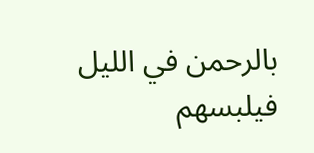بالرحمن في الليل فيلبسهم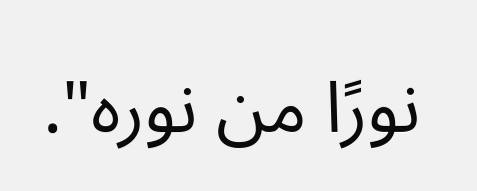نورًا من نوره".